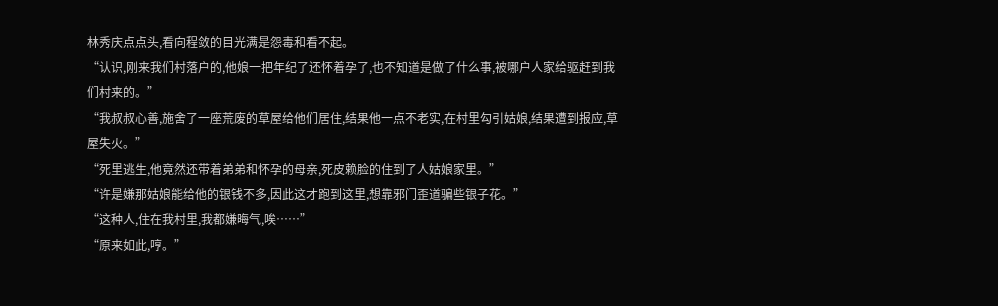林秀庆点点头,看向程敛的目光满是怨毒和看不起。
“认识,刚来我们村落户的,他娘一把年纪了还怀着孕了,也不知道是做了什么事,被哪户人家给驱赶到我们村来的。”
“我叔叔心善,施舍了一座荒废的草屋给他们居住,结果他一点不老实,在村里勾引姑娘,结果遭到报应,草屋失火。”
“死里逃生,他竟然还带着弟弟和怀孕的母亲,死皮赖脸的住到了人姑娘家里。”
“许是嫌那姑娘能给他的银钱不多,因此这才跑到这里,想靠邪门歪道骗些银子花。”
“这种人,住在我村里,我都嫌晦气,唉……”
“原来如此,哼。”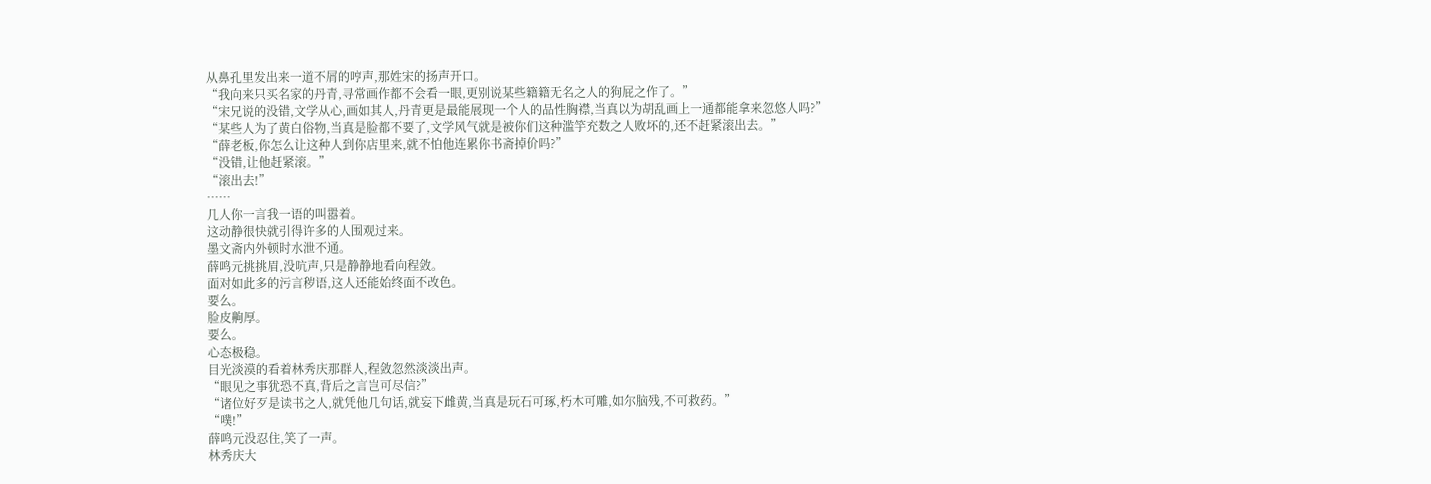从鼻孔里发出来一道不屑的哼声,那姓宋的扬声开口。
“我向来只买名家的丹青,寻常画作都不会看一眼,更别说某些籍籍无名之人的狗屁之作了。”
“宋兄说的没错,文学从心,画如其人,丹青更是最能展现一个人的品性胸襟,当真以为胡乱画上一通都能拿来忽悠人吗?”
“某些人为了黄白俗物,当真是脸都不要了,文学风气就是被你们这种滥竽充数之人败坏的,还不赶紧滚出去。”
“薛老板,你怎么让这种人到你店里来,就不怕他连累你书斋掉价吗?”
“没错,让他赶紧滚。”
“滚出去!”
……
几人你一言我一语的叫嚣着。
这动静很快就引得许多的人围观过来。
墨文斋内外顿时水泄不通。
薛鸣元挑挑眉,没吭声,只是静静地看向程敛。
面对如此多的污言秽语,这人还能始终面不改色。
要么。
脸皮齁厚。
要么。
心态极稳。
目光淡漠的看着林秀庆那群人,程敛忽然淡淡出声。
“眼见之事犹恐不真,背后之言岂可尽信?”
“诸位好歹是读书之人,就凭他几句话,就妄下雌黄,当真是玩石可琢,朽木可雕,如尔脑残,不可救药。”
“噗!”
薛鸣元没忍住,笑了一声。
林秀庆大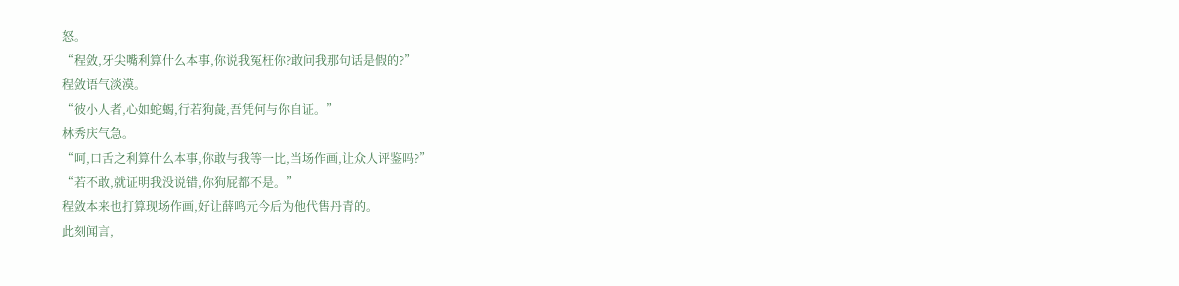怒。
“程敛,牙尖嘴利算什么本事,你说我冤枉你?敢问我那句话是假的?”
程敛语气淡漠。
“彼小人者,心如蛇蝎,行若狗彘,吾凭何与你自证。”
林秀庆气急。
“呵,口舌之利算什么本事,你敢与我等一比,当场作画,让众人评鉴吗?”
“若不敢,就证明我没说错,你狗屁都不是。”
程敛本来也打算现场作画,好让薛鸣元今后为他代售丹青的。
此刻闻言,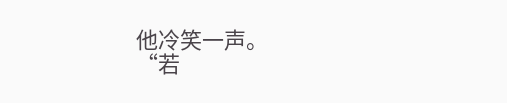他冷笑一声。
“若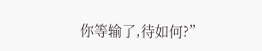你等输了,待如何?”